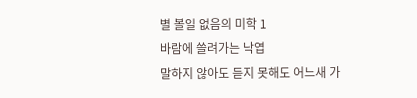별 볼일 없음의 미학 1
바람에 쓸려가는 낙엽
말하지 않아도 듣지 못해도 어느새 가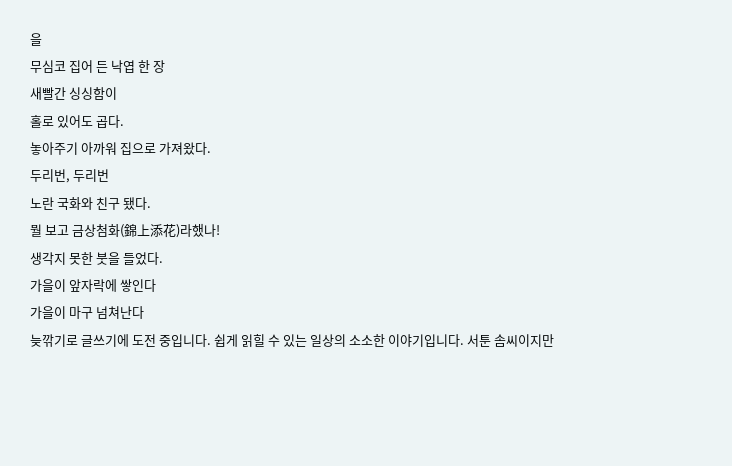을
무심코 집어 든 낙엽 한 장
새빨간 싱싱함이
홀로 있어도 곱다.
놓아주기 아까워 집으로 가져왔다.
두리번, 두리번
노란 국화와 친구 됐다.
뭘 보고 금상첨화(錦上添花)라했나!
생각지 못한 붓을 들었다.
가을이 앞자락에 쌓인다
가을이 마구 넘쳐난다
늦깎기로 글쓰기에 도전 중입니다. 쉽게 읽힐 수 있는 일상의 소소한 이야기입니다. 서툰 솜씨이지만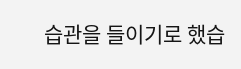습관을 들이기로 했습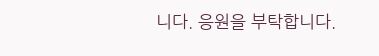니다. 응원을 부탁합니다.